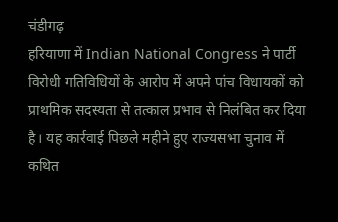चंडीगढ़
हरियाणा में Indian National Congress ने पार्टी विरोधी गतिविधियों के आरोप में अपने पांच विधायकों को प्राथमिक सदस्यता से तत्काल प्रभाव से निलंबित कर दिया है। यह कार्रवाई पिछले महीने हुए राज्यसभा चुनाव में कथित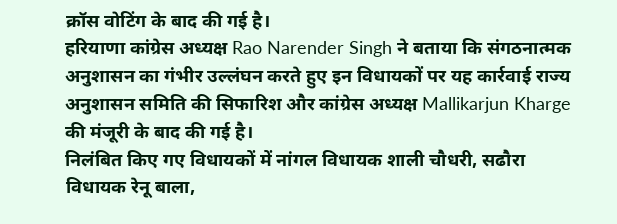क्रॉस वोटिंग के बाद की गई है।
हरियाणा कांग्रेस अध्यक्ष Rao Narender Singh ने बताया कि संगठनात्मक अनुशासन का गंभीर उल्लंघन करते हुए इन विधायकों पर यह कार्रवाई राज्य अनुशासन समिति की सिफारिश और कांग्रेस अध्यक्ष Mallikarjun Kharge की मंजूरी के बाद की गई है।
निलंबित किए गए विधायकों में नांगल विधायक शाली चौधरी, सढौरा विधायक रेनू बाला,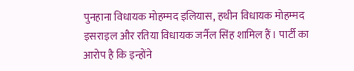पुनहाना विधायक मोहम्मद इलियास, हथीन विधायक मोहम्मद इसराइल और रतिया विधायक जर्नैल सिंह शामिल हैं। पार्टी का आरोप है कि इन्होंने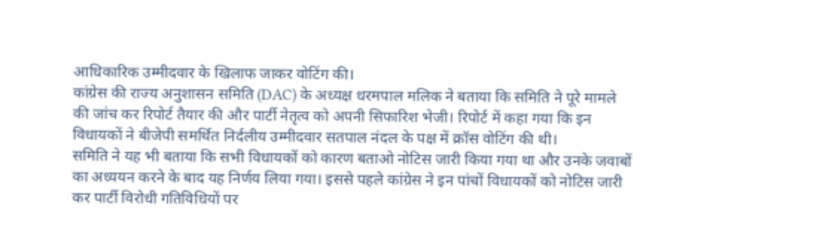आधिकारिक उम्मीदवार के खिलाफ जाकर वोटिंग की।
कांग्रेस की राज्य अनुशासन समिति (DAC) के अध्यक्ष धरमपाल मलिक ने बताया कि समिति ने पूरे मामले की जांच कर रिपोर्ट तैयार की और पार्टी नेतृत्व को अपनी सिफारिश भेजी। रिपोर्ट में कहा गया कि इन विधायकों ने बीजेपी समर्थित निर्दलीय उम्मीदवार सतपाल नंदल के पक्ष में क्रॉस वोटिंग की थी।
समिति ने यह भी बताया कि सभी विधायकों को कारण बताओ नोटिस जारी किया गया था और उनके जवाबों का अध्ययन करने के बाद यह निर्णय लिया गया। इससे पहले कांग्रेस ने इन पांचों विधायकों को नोटिस जारी कर पार्टी विरोधी गतिविधियों पर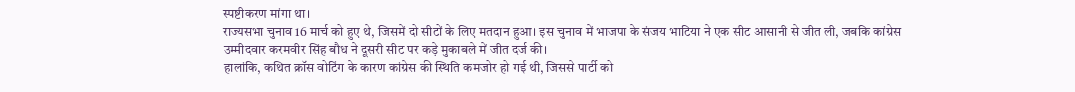स्पष्टीकरण मांगा था।
राज्यसभा चुनाव 16 मार्च को हुए थे, जिसमें दो सीटों के लिए मतदान हुआ। इस चुनाव में भाजपा के संजय भाटिया ने एक सीट आसानी से जीत ली, जबकि कांग्रेस उम्मीदवार करमवीर सिंह बौध ने दूसरी सीट पर कड़े मुकाबले में जीत दर्ज की।
हालांकि, कथित क्रॉस वोटिंग के कारण कांग्रेस की स्थिति कमजोर हो गई थी, जिससे पार्टी को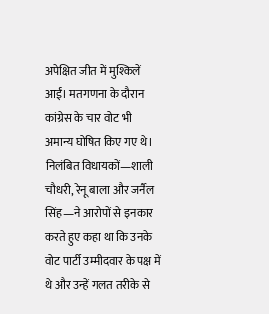अपेक्षित जीत में मुश्किलें आईं। मतगणना के दौरान कांग्रेस के चार वोट भी अमान्य घोषित किए गए थे।
निलंबित विधायकों—शाली चौधरी, रेनू बाला और जर्नैल सिंह—ने आरोपों से इनकार करते हुए कहा था कि उनके वोट पार्टी उम्मीदवार के पक्ष में थे और उन्हें गलत तरीके से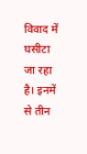विवाद में घसीटा जा रहा है। इनमें से तीन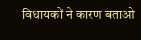विधायकों ने कारण बताओ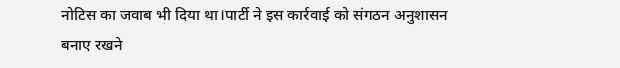नोटिस का जवाब भी दिया था।पार्टी ने इस कार्रवाई को संगठन अनुशासन बनाए रखने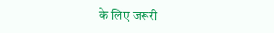के लिए जरूरी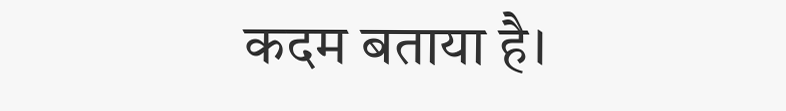कदम बताया है।